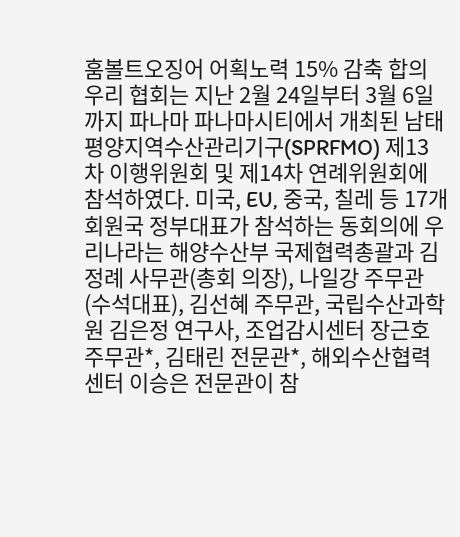훔볼트오징어 어획노력 15% 감축 합의
우리 협회는 지난 2월 24일부터 3월 6일까지 파나마 파나마시티에서 개최된 남태평양지역수산관리기구(SPRFMO) 제13차 이행위원회 및 제14차 연례위원회에 참석하였다. 미국, EU, 중국, 칠레 등 17개 회원국 정부대표가 참석하는 동회의에 우리나라는 해양수산부 국제협력총괄과 김정례 사무관(총회 의장), 나일강 주무관(수석대표), 김선혜 주무관, 국립수산과학원 김은정 연구사, 조업감시센터 장근호 주무관*, 김태린 전문관*, 해외수산협력센터 이승은 전문관이 참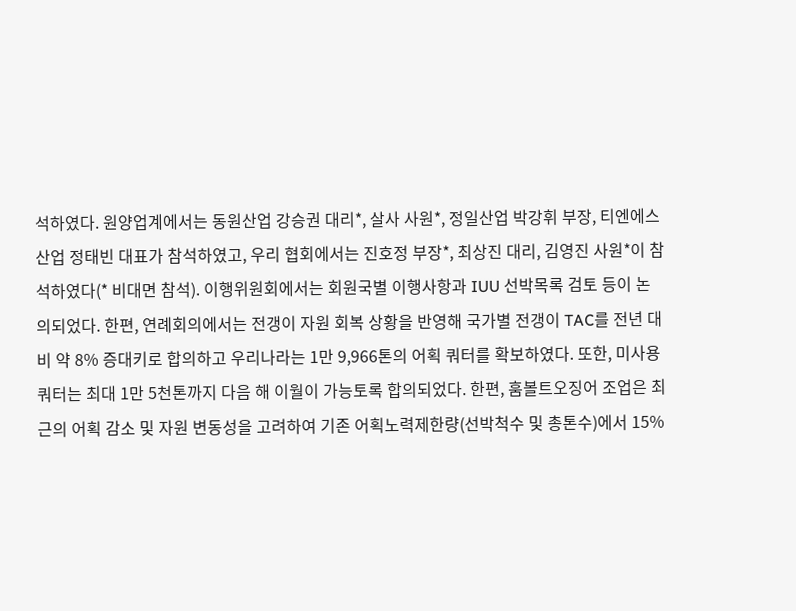석하였다. 원양업계에서는 동원산업 강승권 대리*, 살사 사원*, 정일산업 박강휘 부장, 티엔에스산업 정태빈 대표가 참석하였고, 우리 협회에서는 진호정 부장*, 최상진 대리, 김영진 사원*이 참석하였다(* 비대면 참석). 이행위원회에서는 회원국별 이행사항과 IUU 선박목록 검토 등이 논의되었다. 한편, 연례회의에서는 전갱이 자원 회복 상황을 반영해 국가별 전갱이 TAC를 전년 대비 약 8% 증대키로 합의하고 우리나라는 1만 9,966톤의 어획 쿼터를 확보하였다. 또한, 미사용 쿼터는 최대 1만 5천톤까지 다음 해 이월이 가능토록 합의되었다. 한편, 훔볼트오징어 조업은 최근의 어획 감소 및 자원 변동성을 고려하여 기존 어획노력제한량(선박척수 및 총톤수)에서 15%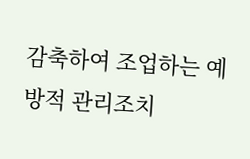감축하여 조업하는 예방적 관리조치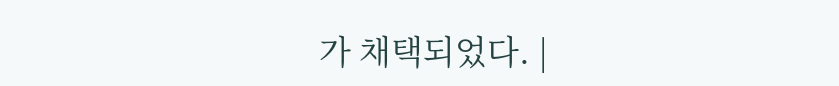가 채택되었다. |